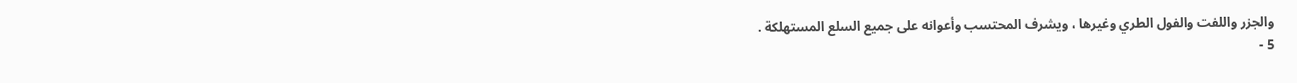والجزر واللفت والفول الطري وغيرها ، ويشرف المحتسب وأعوانه على جميع السلع المستهلكة .
5 -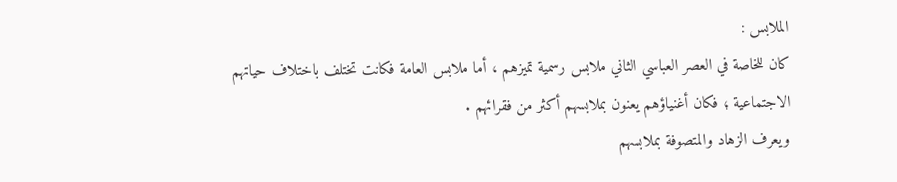الملابس :
كان للخاصة في العصر العباسي الثاني ملابس رسمية تميزهم ، أما ملابس العامة فكانت تختلف باختلاف حياتهم الاجتماعية ؛ فكان أغنياؤهم يعنون بملابسهم أكثر من فقرائهم .
ويعرف الزهاد والمتصوفة بملابسهم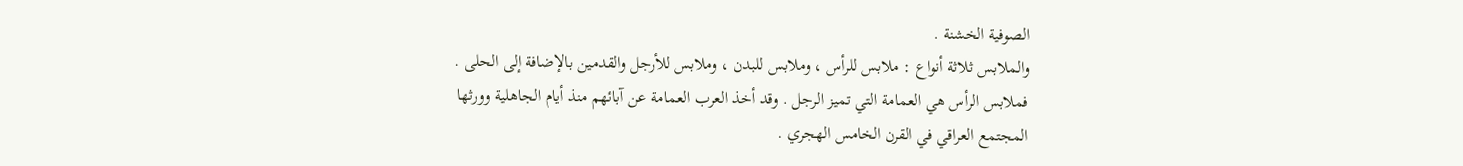الصوفية الخشنة .
والملابس ثلاثة أنواع : ملابس للرأس ، وملابس للبدن ، وملابس للأرجل والقدمين بالإضافة إلى الحلى .
فملابس الرأس هي العمامة التي تميز الرجل . وقد أخذ العرب العمامة عن آبائهم منذ أيام الجاهلية وورثها المجتمع العراقي في القرن الخامس الهجري .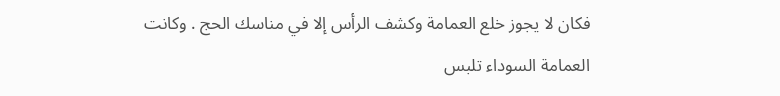فكان لا يجوز خلع العمامة وكشف الرأس إلا في مناسك الحج . وكانت العمامة السوداء تلبس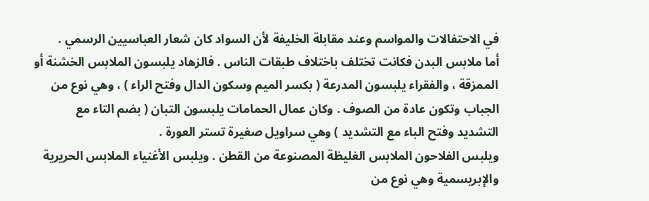في الاحتفالات والمواسم وعند مقابلة الخليفة لأن السواد كان شعار العباسيين الرسمي .
أما ملابس البدن فكانت تختلف باختلاف طبقات الناس . فالزهاد يلبسون الملابس الخشنة أو الممزقة ، والفقراء يلبسون المدرعة ( بكسر الميم وسكون الدال وفتح الراء ) ، وهي نوع من الجباب وتكون عادة من الصوف . وكان عمال الحمامات يلبسون التبان ( بضم التاء مع التشديد وفتح الباء مع التشديد ) وهي سراويل صغيرة تستر العورة .
ويلبس الفلاحون الملابس الغليظة المصنوعة من القطن . ويلبس الأغنياء الملابس الحريرية والإبريسمية وهي نوع من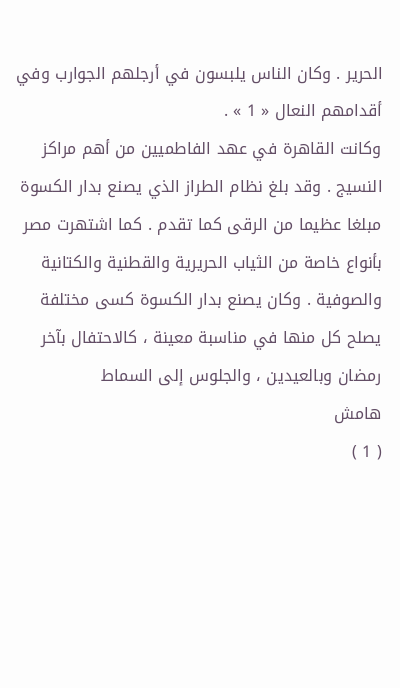الحرير . وكان الناس يلبسون في أرجلهم الجوارب وفي أقدامهم النعال « 1 » .
وكانت القاهرة في عهد الفاطميين من أهم مراكز النسيج . وقد بلغ نظام الطراز الذي يصنع بدار الكسوة مبلغا عظيما من الرقى كما تقدم . كما اشتهرت مصر بأنواع خاصة من الثياب الحريرية والقطنية والكتانية والصوفية . وكان يصنع بدار الكسوة كسى مختلفة يصلح كل منها في مناسبة معينة ، كالاحتفال بآخر رمضان وبالعيدين ، والجلوس إلى السماط
هامش
( 1 )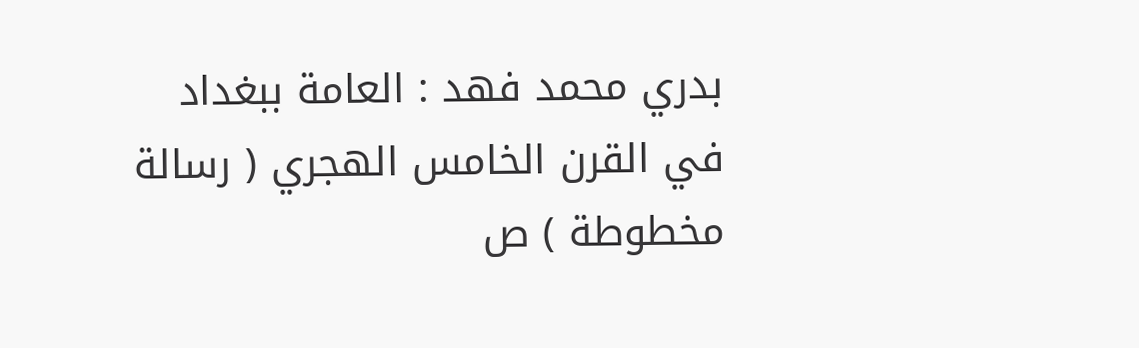بدري محمد فهد : العامة ببغداد في القرن الخامس الهجري ( رسالة مخطوطة ) ص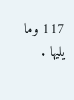117 وما يليها .